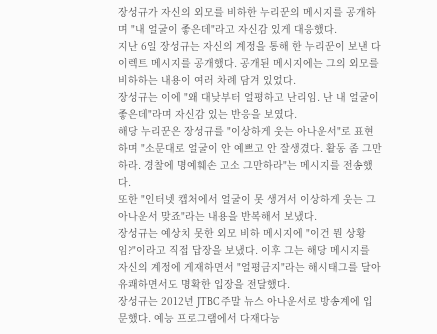장성규가 자신의 외모를 비하한 누리꾼의 메시지를 공개하며 "내 얼굴이 좋은데"라고 자신감 있게 대응했다.
지난 6일 장성규는 자신의 계정을 통해 한 누리꾼이 보낸 다이렉트 메시지를 공개했다. 공개된 메시지에는 그의 외모를 비하하는 내용이 여러 차례 담겨 있었다.
장성규는 이에 "왜 대낮부터 얼평하고 난리임. 난 내 얼굴이 좋은데"라며 자신감 있는 반응을 보였다.
해당 누리꾼은 장성규를 "이상하게 웃는 아나운서"로 표현하며 "소문대로 얼굴이 안 예쁘고 안 잘생겼다. 활동 좀 그만하라. 경찰에 명예훼손 고소 그만하라"는 메시지를 전송했다.
또한 "인터넷 캡처에서 얼굴이 못 생겨서 이상하게 웃는 그 아나운서 맞죠"라는 내용을 반복해서 보냈다.
장성규는 예상치 못한 외모 비하 메시지에 "이건 뭔 상황임?"이라고 직접 답장을 보냈다. 이후 그는 해당 메시지를 자신의 계정에 게재하면서 "얼평금지"라는 해시태그를 달아 유쾌하면서도 명확한 입장을 전달했다.
장성규는 2012년 JTBC 주말 뉴스 아나운서로 방송계에 입문했다. 예능 프로그램에서 다재다능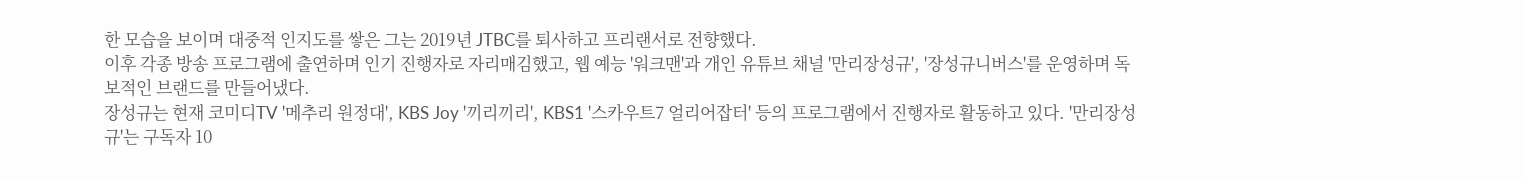한 모습을 보이며 대중적 인지도를 쌓은 그는 2019년 JTBC를 퇴사하고 프리랜서로 전향했다.
이후 각종 방송 프로그램에 출연하며 인기 진행자로 자리매김했고, 웹 예능 '워크맨'과 개인 유튜브 채널 '만리장성규', '장성규니버스'를 운영하며 독보적인 브랜드를 만들어냈다.
장성규는 현재 코미디TV '메추리 원정대', KBS Joy '끼리끼리', KBS1 '스카우트7 얼리어잡터' 등의 프로그램에서 진행자로 활동하고 있다. '만리장성규'는 구독자 10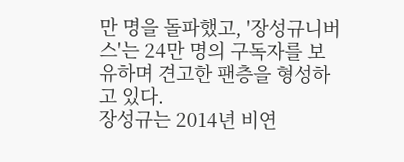만 명을 돌파했고, '장성규니버스'는 24만 명의 구독자를 보유하며 견고한 팬층을 형성하고 있다.
장성규는 2014년 비연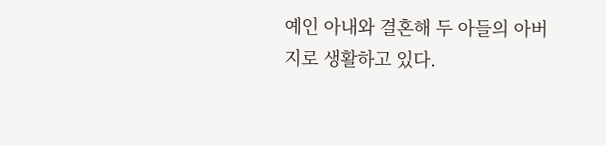예인 아내와 결혼해 두 아들의 아버지로 생활하고 있다.